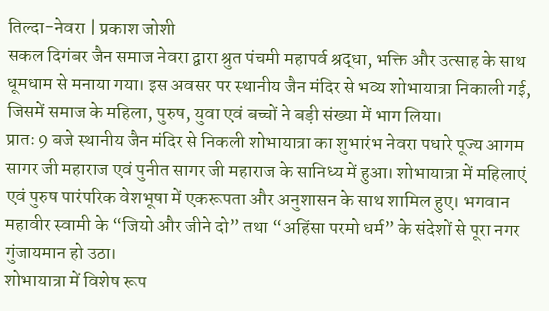तिल्दा-नेवरा | प्रकाश जोशी
सकल दिगंबर जैन समाज नेवरा द्वारा श्रुत पंचमी महापर्व श्रद्धा, भक्ति और उत्साह के साथ धूमधाम से मनाया गया। इस अवसर पर स्थानीय जैन मंदिर से भव्य शोभायात्रा निकाली गई, जिसमें समाज के महिला, पुरुष, युवा एवं बच्चों ने बड़ी संख्या में भाग लिया।
प्रातः 9 बजे स्थानीय जैन मंदिर से निकली शोभायात्रा का शुभारंभ नेवरा पधारे पूज्य आगम सागर जी महाराज एवं पुनीत सागर जी महाराज के सानिध्य में हुआ। शोभायात्रा में महिलाएं एवं पुरुष पारंपरिक वेशभूषा में एकरूपता और अनुशासन के साथ शामिल हुए। भगवान महावीर स्वामी के “जियो और जीने दो” तथा “अहिंसा परमो धर्म” के संदेशों से पूरा नगर गुंजायमान हो उठा।
शोभायात्रा में विशेष रूप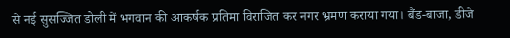से नई सुसज्जित डोली में भगवान की आकर्षक प्रतिमा विराजित कर नगर भ्रमण कराया गया। बैंड-बाजा, डीजे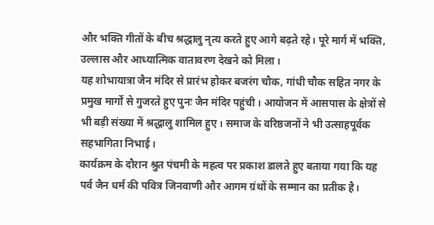और भक्ति गीतों के बीच श्रद्धालु नृत्य करते हुए आगे बढ़ते रहे। पूरे मार्ग में भक्ति, उल्लास और आध्यात्मिक वातावरण देखने को मिला।
यह शोभायात्रा जैन मंदिर से प्रारंभ होकर बजरंग चौक, गांधी चौक सहित नगर के प्रमुख मार्गों से गुजरते हुए पुनः जैन मंदिर पहुंची। आयोजन में आसपास के क्षेत्रों से भी बड़ी संख्या में श्रद्धालु शामिल हुए। समाज के वरिष्ठजनों ने भी उत्साहपूर्वक सहभागिता निभाई।
कार्यक्रम के दौरान श्रुत पंचमी के महत्व पर प्रकाश डालते हुए बताया गया कि यह पर्व जैन धर्म की पवित्र जिनवाणी और आगम ग्रंथों के सम्मान का प्रतीक है।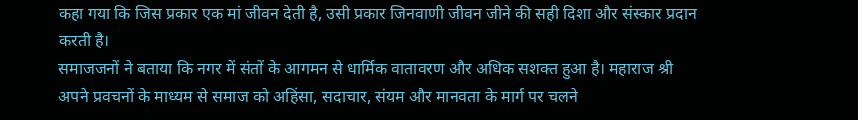कहा गया कि जिस प्रकार एक मां जीवन देती है, उसी प्रकार जिनवाणी जीवन जीने की सही दिशा और संस्कार प्रदान करती है।
समाजजनों ने बताया कि नगर में संतों के आगमन से धार्मिक वातावरण और अधिक सशक्त हुआ है। महाराज श्री अपने प्रवचनों के माध्यम से समाज को अहिंसा, सदाचार, संयम और मानवता के मार्ग पर चलने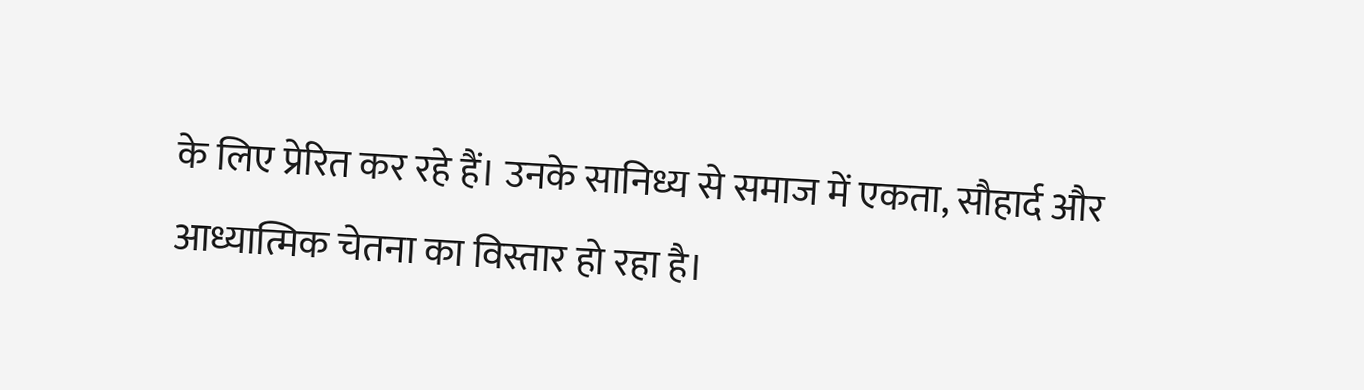के लिए प्रेरित कर रहे हैं। उनके सानिध्य से समाज में एकता, सौहार्द और आध्यात्मिक चेतना का विस्तार हो रहा है।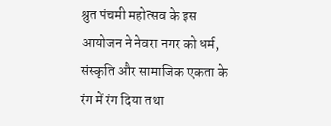श्रुत पंचमी महोत्सव के इस आयोजन ने नेवरा नगर को धर्म, संस्कृति और सामाजिक एकता के रंग में रंग दिया तथा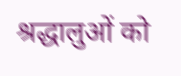श्रद्धालुओं को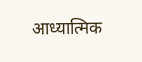आध्यात्मिक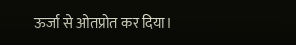ऊर्जा से ओतप्रोत कर दिया।